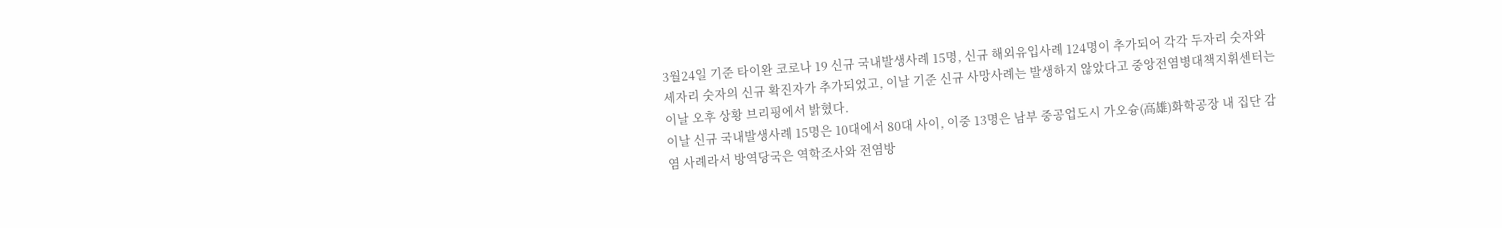3월24일 기준 타이완 코로나 19 신규 국내발생사례 15명, 신규 해외유입사례 124명이 추가되어 각각 두자리 숫자와 세자리 숫자의 신규 확진자가 추가되었고, 이날 기준 신규 사망사례는 발생하지 않았다고 중앙전염병대책지휘센터는 이날 오후 상황 브리핑에서 밝혔다.
이날 신규 국내발생사례 15명은 10대에서 80대 사이, 이중 13명은 남부 중공업도시 가오슝(高雄)화학공장 내 집단 감염 사례라서 방역당국은 역학조사와 전염방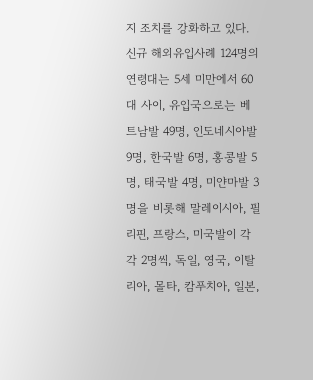지 조치를 강화하고 있다.
신규 해외유입사례 124명의 연령대는 5세 미만에서 60대 사이, 유입국으로는 베트남발 49명, 인도네시아발 9명, 한국발 6명, 홍콩발 5명, 태국발 4명, 미얀마발 3명을 비롯해 말레이시아, 필리핀, 프랑스, 미국발이 각각 2명씩, 독일, 영국, 이탈리아, 몰타, 캄푸치아, 일본,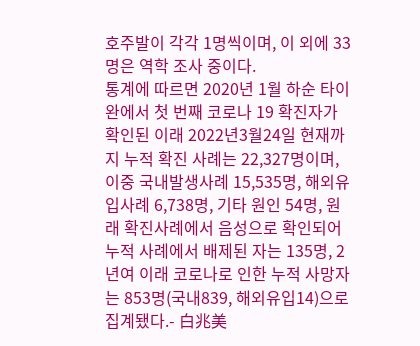호주발이 각각 1명씩이며, 이 외에 33명은 역학 조사 중이다.
통계에 따르면 2020년 1월 하순 타이완에서 첫 번째 코로나 19 확진자가 확인된 이래 2022년3월24일 현재까지 누적 확진 사례는 22,327명이며, 이중 국내발생사례 15,535명, 해외유입사례 6,738명, 기타 원인 54명, 원래 확진사례에서 음성으로 확인되어 누적 사례에서 배제된 자는 135명, 2년여 이래 코로나로 인한 누적 사망자는 853명(국내839, 해외유입14)으로 집계됐다.- 白兆美